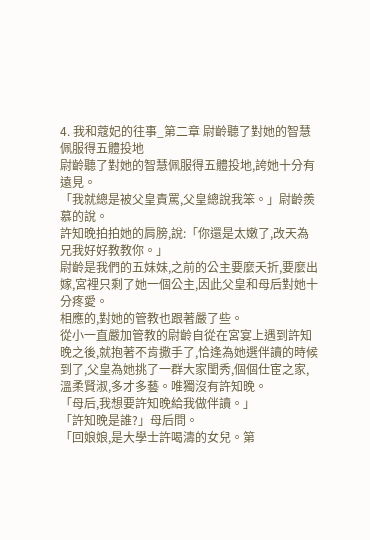4. 我和蔻妃的往事_第二章 尉齡聽了對她的智慧佩服得五體投地
尉齡聽了對她的智慧佩服得五體投地,誇她十分有遠見。
「我就總是被父皇責罵,父皇總說我笨。」尉齡羨慕的說。
許知晚拍拍她的肩膀,說:「你還是太嫩了,改天為兄我好好教教你。」
尉齡是我們的五妹妹,之前的公主要麼夭折,要麼出嫁,宮裡只剩了她一個公主,因此父皇和母后對她十分疼愛。
相應的,對她的管教也跟著嚴了些。
從小一直嚴加管教的尉齡自從在宮宴上遇到許知晚之後,就抱著不肯撒手了,恰逢為她選伴讀的時候到了,父皇為她挑了一群大家閨秀,個個仕宦之家,溫柔賢淑,多才多藝。唯獨沒有許知晚。
「母后,我想要許知晚給我做伴讀。」
「許知晚是誰?」母后問。
「回娘娘,是大學士許喝濤的女兒。第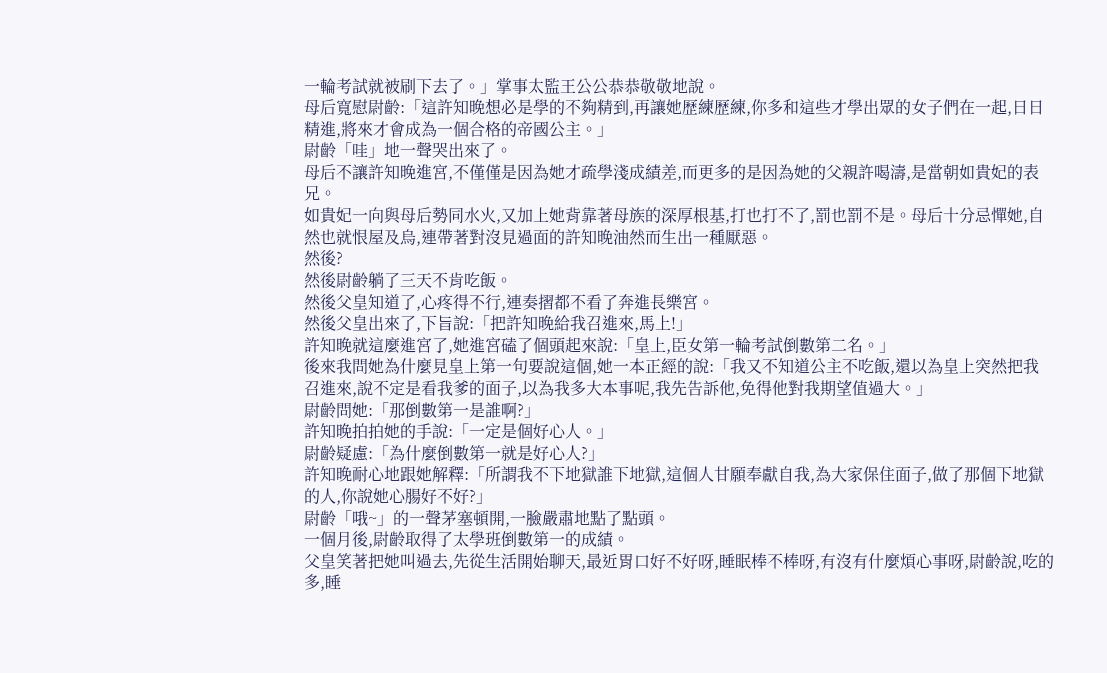一輪考試就被刷下去了。」掌事太監王公公恭恭敬敬地說。
母后寬慰尉齡:「這許知晚想必是學的不夠精到,再讓她歷練歷練,你多和這些才學出眾的女子們在一起,日日精進,將來才會成為一個合格的帝國公主。」
尉齡「哇」地一聲哭出來了。
母后不讓許知晚進宮,不僅僅是因為她才疏學淺成績差,而更多的是因為她的父親許喝濤,是當朝如貴妃的表兄。
如貴妃一向與母后勢同水火,又加上她背靠著母族的深厚根基,打也打不了,罰也罰不是。母后十分忌憚她,自然也就恨屋及烏,連帶著對沒見過面的許知晚油然而生出一種厭惡。
然後?
然後尉齡躺了三天不肯吃飯。
然後父皇知道了,心疼得不行,連奏摺都不看了奔進長樂宮。
然後父皇出來了,下旨說:「把許知晚給我召進來,馬上!」
許知晚就這麼進宮了,她進宮磕了個頭起來說:「皇上,臣女第一輪考試倒數第二名。」
後來我問她為什麼見皇上第一句要說這個,她一本正經的說:「我又不知道公主不吃飯,還以為皇上突然把我召進來,說不定是看我爹的面子,以為我多大本事呢,我先告訴他,免得他對我期望值過大。」
尉齡問她:「那倒數第一是誰啊?」
許知晚拍拍她的手說:「一定是個好心人。」
尉齡疑慮:「為什麼倒數第一就是好心人?」
許知晚耐心地跟她解釋:「所謂我不下地獄誰下地獄,這個人甘願奉獻自我,為大家保住面子,做了那個下地獄的人,你說她心腸好不好?」
尉齡「哦~」的一聲茅塞頓開,一臉嚴肅地點了點頭。
一個月後,尉齡取得了太學班倒數第一的成績。
父皇笑著把她叫過去,先從生活開始聊天,最近胃口好不好呀,睡眠棒不棒呀,有沒有什麼煩心事呀,尉齡說,吃的多,睡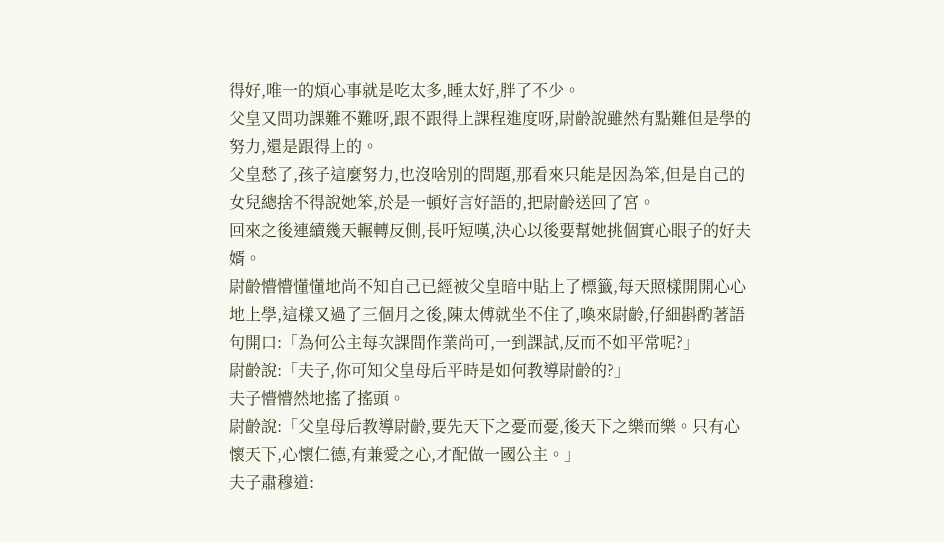得好,唯一的煩心事就是吃太多,睡太好,胖了不少。
父皇又問功課難不難呀,跟不跟得上課程進度呀,尉齡說雖然有點難但是學的努力,還是跟得上的。
父皇愁了,孩子這麼努力,也沒啥別的問題,那看來只能是因為笨,但是自己的女兒總捨不得說她笨,於是一頓好言好語的,把尉齡送回了宮。
回來之後連續幾天輾轉反側,長吁短嘆,決心以後要幫她挑個實心眼子的好夫婿。
尉齡懵懵懂懂地尚不知自己已經被父皇暗中貼上了標籤,每天照樣開開心心地上學,這樣又過了三個月之後,陳太傅就坐不住了,喚來尉齡,仔細斟酌著語句開口:「為何公主每次課間作業尚可,一到課試,反而不如平常呢?」
尉齡說:「夫子,你可知父皇母后平時是如何教導尉齡的?」
夫子懵懵然地搖了搖頭。
尉齡說:「父皇母后教導尉齡,要先天下之憂而憂,後天下之樂而樂。只有心懷天下,心懷仁德,有兼愛之心,才配做一國公主。」
夫子肅穆道: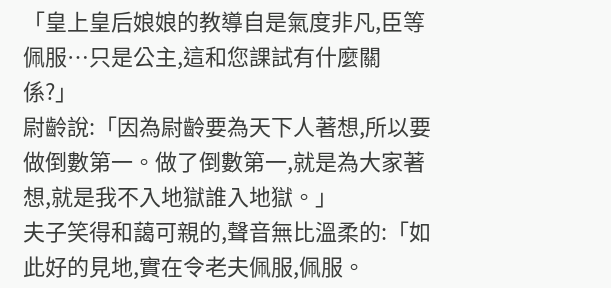「皇上皇后娘娘的教導自是氣度非凡,臣等佩服…只是公主,這和您課試有什麼關係?」
尉齡說:「因為尉齡要為天下人著想,所以要做倒數第一。做了倒數第一,就是為大家著想,就是我不入地獄誰入地獄。」
夫子笑得和藹可親的,聲音無比溫柔的:「如此好的見地,實在令老夫佩服,佩服。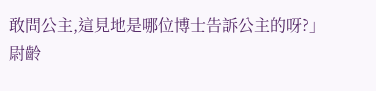敢問公主,這見地是哪位博士告訴公主的呀?」
尉齡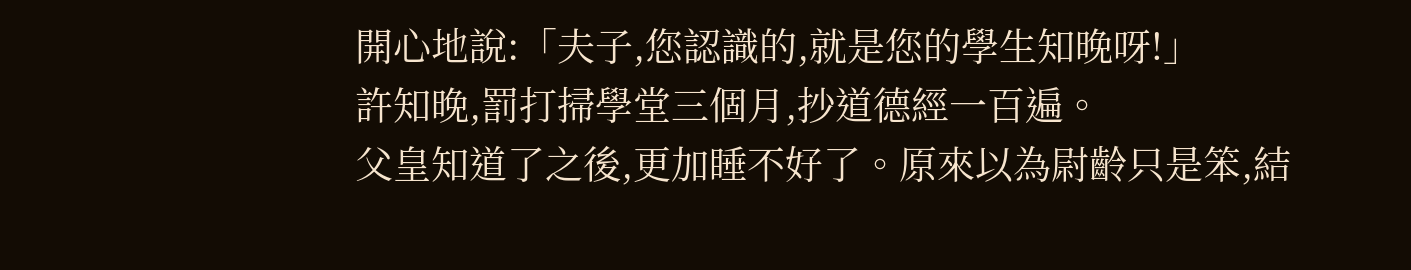開心地說:「夫子,您認識的,就是您的學生知晚呀!」
許知晚,罰打掃學堂三個月,抄道德經一百遍。
父皇知道了之後,更加睡不好了。原來以為尉齡只是笨,結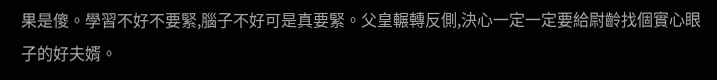果是傻。學習不好不要緊,腦子不好可是真要緊。父皇輾轉反側,決心一定一定要給尉齡找個實心眼子的好夫婿。